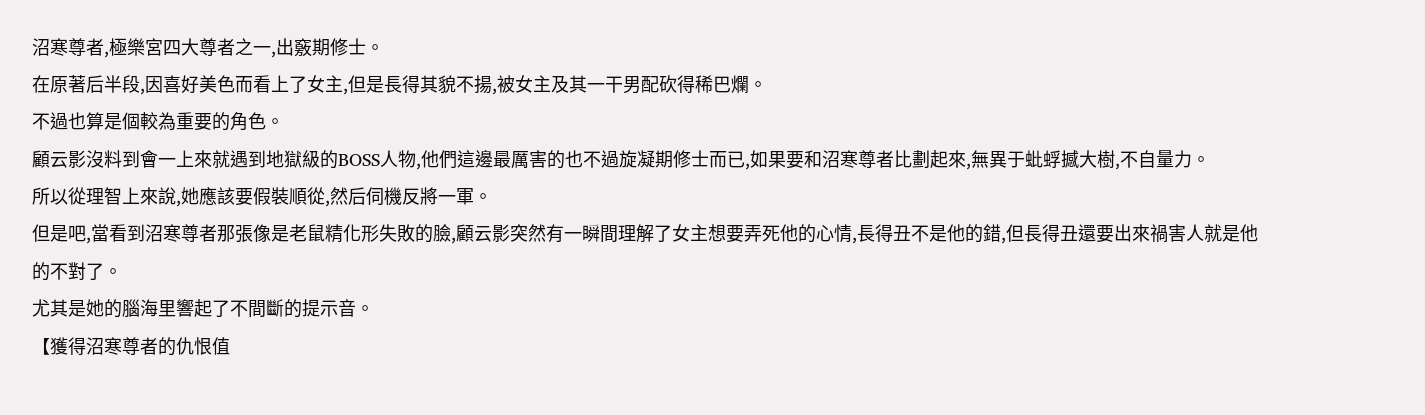沼寒尊者,極樂宮四大尊者之一,出竅期修士。
在原著后半段,因喜好美色而看上了女主,但是長得其貌不揚,被女主及其一干男配砍得稀巴爛。
不過也算是個較為重要的角色。
顧云影沒料到會一上來就遇到地獄級的BOSS人物,他們這邊最厲害的也不過旋凝期修士而已,如果要和沼寒尊者比劃起來,無異于蚍蜉撼大樹,不自量力。
所以從理智上來說,她應該要假裝順從,然后伺機反將一軍。
但是吧,當看到沼寒尊者那張像是老鼠精化形失敗的臉,顧云影突然有一瞬間理解了女主想要弄死他的心情,長得丑不是他的錯,但長得丑還要出來禍害人就是他的不對了。
尤其是她的腦海里響起了不間斷的提示音。
【獲得沼寒尊者的仇恨值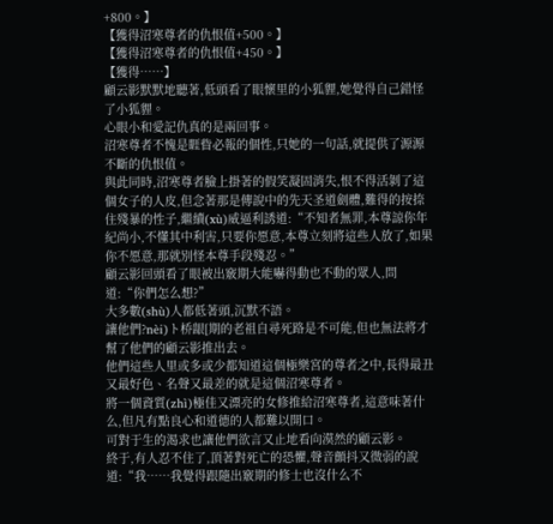+800。】
【獲得沼寒尊者的仇恨值+500。】
【獲得沼寒尊者的仇恨值+450。】
【獲得……】
顧云影默默地聽著,低頭看了眼懷里的小狐貍,她覺得自己錯怪了小狐貍。
心眼小和愛記仇真的是兩回事。
沼寒尊者不愧是睚眥必報的個性,只她的一句話,就提供了源源不斷的仇恨值。
與此同時,沼寒尊者臉上掛著的假笑凝固消失,恨不得活剝了這個女子的人皮,但念著那是傳說中的先天圣道劍體,難得的按捺住殘暴的性子,繼續(xù)威逼利誘道:“不知者無罪,本尊諒你年紀尚小,不懂其中利害,只要你愿意,本尊立刻將這些人放了,如果你不愿意,那就別怪本尊手段殘忍。”
顧云影回頭看了眼被出竅期大能嚇得動也不動的眾人,問道:“你們怎么想?”
大多數(shù)人都低著頭,沉默不語。
讓他們?nèi)ト桥龈[期的老祖自尋死路是不可能,但也無法將才幫了他們的顧云影推出去。
他們這些人里或多或少都知道這個極樂宮的尊者之中,長得最丑又最好色、名聲又最差的就是這個沼寒尊者。
將一個資質(zhì)極佳又漂亮的女修推給沼寒尊者,這意味著什么,但凡有點良心和道德的人都難以開口。
可對于生的渴求也讓他們欲言又止地看向漠然的顧云影。
終于,有人忍不住了,頂著對死亡的恐懼,聲音顫抖又微弱的說道:“我……我覺得跟隨出竅期的修士也沒什么不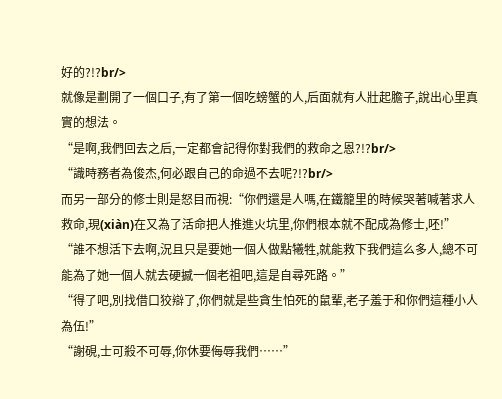好的?!?br/>
就像是劃開了一個口子,有了第一個吃螃蟹的人,后面就有人壯起膽子,說出心里真實的想法。
“是啊,我們回去之后,一定都會記得你對我們的救命之恩?!?br/>
“識時務者為俊杰,何必跟自己的命過不去呢?!?br/>
而另一部分的修士則是怒目而視:“你們還是人嗎,在鐵籠里的時候哭著喊著求人救命,現(xiàn)在又為了活命把人推進火坑里,你們根本就不配成為修士,呸!”
“誰不想活下去啊,況且只是要她一個人做點犧牲,就能救下我們這么多人,總不可能為了她一個人就去硬撼一個老祖吧,這是自尋死路。”
“得了吧,別找借口狡辯了,你們就是些貪生怕死的鼠輩,老子羞于和你們這種小人為伍!”
“謝硯,士可殺不可辱,你休要侮辱我們……”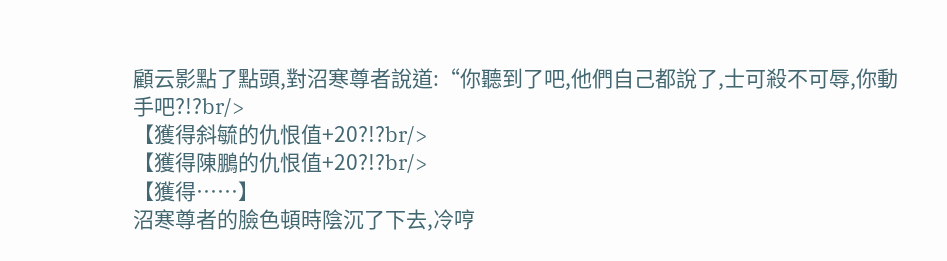顧云影點了點頭,對沼寒尊者說道:“你聽到了吧,他們自己都說了,士可殺不可辱,你動手吧?!?br/>
【獲得斜毓的仇恨值+20?!?br/>
【獲得陳鵬的仇恨值+20?!?br/>
【獲得……】
沼寒尊者的臉色頓時陰沉了下去,冷哼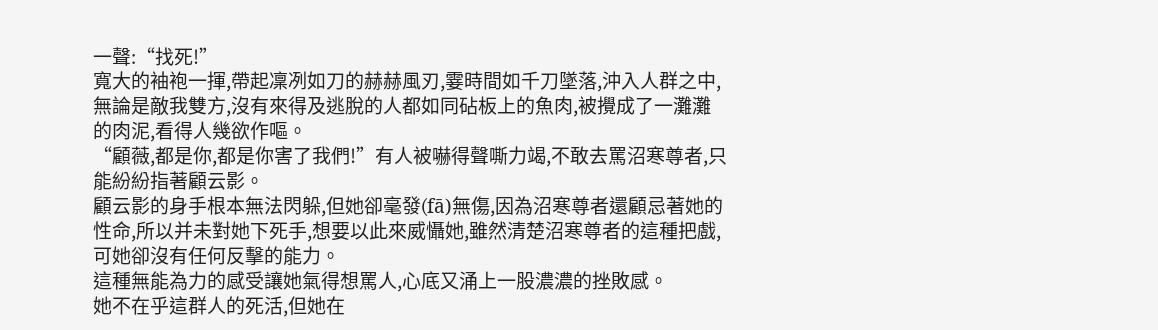一聲:“找死!”
寬大的袖袍一揮,帶起凜冽如刀的赫赫風刃,霎時間如千刀墜落,沖入人群之中,無論是敵我雙方,沒有來得及逃脫的人都如同砧板上的魚肉,被攪成了一灘灘的肉泥,看得人幾欲作嘔。
“顧薇,都是你,都是你害了我們!”有人被嚇得聲嘶力竭,不敢去罵沼寒尊者,只能紛紛指著顧云影。
顧云影的身手根本無法閃躲,但她卻毫發(fā)無傷,因為沼寒尊者還顧忌著她的性命,所以并未對她下死手,想要以此來威懾她,雖然清楚沼寒尊者的這種把戲,可她卻沒有任何反擊的能力。
這種無能為力的感受讓她氣得想罵人,心底又涌上一股濃濃的挫敗感。
她不在乎這群人的死活,但她在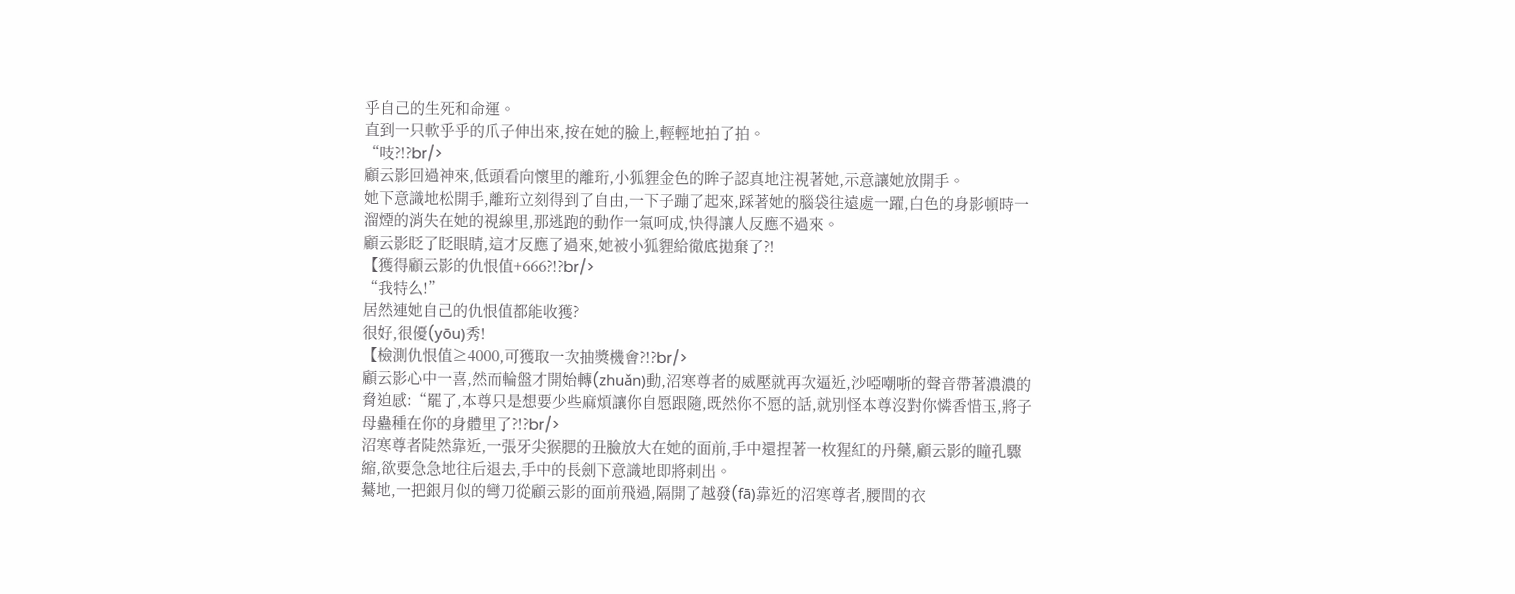乎自己的生死和命運。
直到一只軟乎乎的爪子伸出來,按在她的臉上,輕輕地拍了拍。
“吱?!?br/>
顧云影回過神來,低頭看向懷里的離珩,小狐貍金色的眸子認真地注視著她,示意讓她放開手。
她下意識地松開手,離珩立刻得到了自由,一下子蹦了起來,踩著她的腦袋往遠處一躍,白色的身影頓時一溜煙的消失在她的視線里,那逃跑的動作一氣呵成,快得讓人反應不過來。
顧云影眨了眨眼睛,這才反應了過來,她被小狐貍給徹底拋棄了?!
【獲得顧云影的仇恨值+666?!?br/>
“我特么!”
居然連她自己的仇恨值都能收獲?
很好,很優(yōu)秀!
【檢測仇恨值≥4000,可獲取一次抽獎機會?!?br/>
顧云影心中一喜,然而輪盤才開始轉(zhuǎn)動,沼寒尊者的威壓就再次逼近,沙啞嘲哳的聲音帶著濃濃的脅迫感:“罷了,本尊只是想要少些麻煩讓你自愿跟隨,既然你不愿的話,就別怪本尊沒對你憐香惜玉,將子母蠱種在你的身體里了?!?br/>
沼寒尊者陡然靠近,一張牙尖猴腮的丑臉放大在她的面前,手中還捏著一枚猩紅的丹藥,顧云影的瞳孔驟縮,欲要急急地往后退去,手中的長劍下意識地即將刺出。
驀地,一把銀月似的彎刀從顧云影的面前飛過,隔開了越發(fā)靠近的沼寒尊者,腰間的衣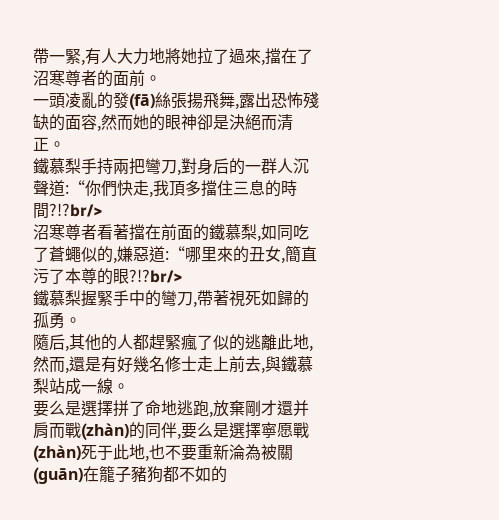帶一緊,有人大力地將她拉了過來,擋在了沼寒尊者的面前。
一頭凌亂的發(fā)絲張揚飛舞,露出恐怖殘缺的面容,然而她的眼神卻是決絕而清正。
鐵慕梨手持兩把彎刀,對身后的一群人沉聲道:“你們快走,我頂多擋住三息的時間?!?br/>
沼寒尊者看著擋在前面的鐵慕梨,如同吃了蒼蠅似的,嫌惡道:“哪里來的丑女,簡直污了本尊的眼?!?br/>
鐵慕梨握緊手中的彎刀,帶著視死如歸的孤勇。
隨后,其他的人都趕緊瘋了似的逃離此地,然而,還是有好幾名修士走上前去,與鐵慕梨站成一線。
要么是選擇拼了命地逃跑,放棄剛才還并肩而戰(zhàn)的同伴,要么是選擇寧愿戰(zhàn)死于此地,也不要重新淪為被關(guān)在籠子豬狗都不如的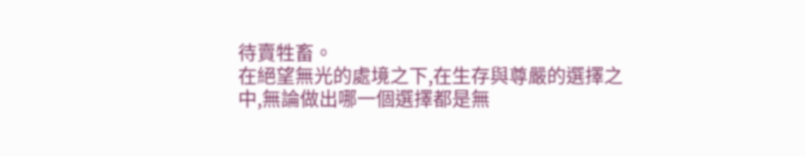待賣牲畜。
在絕望無光的處境之下,在生存與尊嚴的選擇之中,無論做出哪一個選擇都是無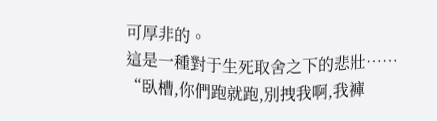可厚非的。
這是一種對于生死取舍之下的悲壯……
“臥槽,你們跑就跑,別拽我啊,我褲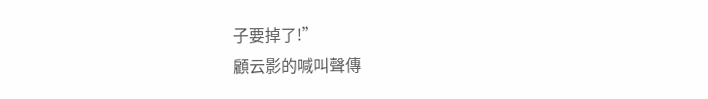子要掉了!”
顧云影的喊叫聲傳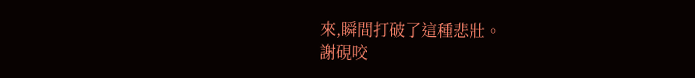來,瞬間打破了這種悲壯。
謝硯咬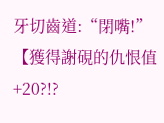牙切齒道:“閉嘴!”
【獲得謝硯的仇恨值+20?!?